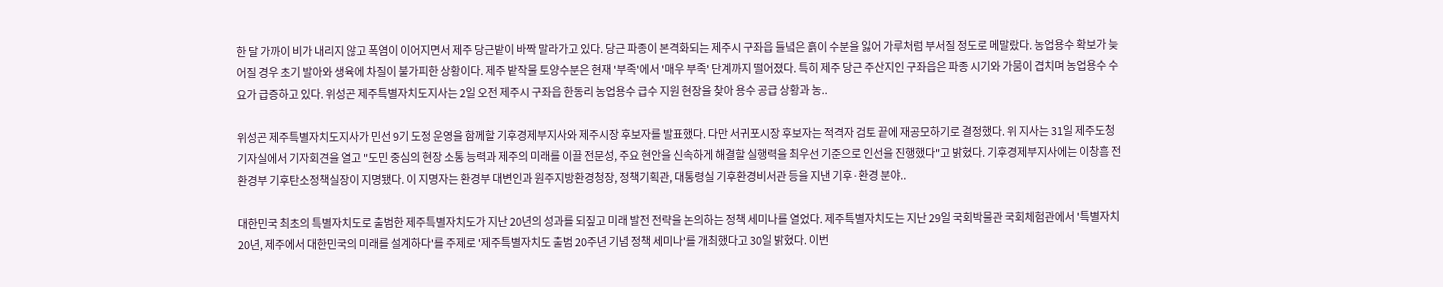한 달 가까이 비가 내리지 않고 폭염이 이어지면서 제주 당근밭이 바짝 말라가고 있다. 당근 파종이 본격화되는 제주시 구좌읍 들녘은 흙이 수분을 잃어 가루처럼 부서질 정도로 메말랐다. 농업용수 확보가 늦어질 경우 초기 발아와 생육에 차질이 불가피한 상황이다. 제주 밭작물 토양수분은 현재 '부족'에서 '매우 부족' 단계까지 떨어졌다. 특히 제주 당근 주산지인 구좌읍은 파종 시기와 가뭄이 겹치며 농업용수 수요가 급증하고 있다. 위성곤 제주특별자치도지사는 2일 오전 제주시 구좌읍 한동리 농업용수 급수 지원 현장을 찾아 용수 공급 상황과 농..

위성곤 제주특별자치도지사가 민선 9기 도정 운영을 함께할 기후경제부지사와 제주시장 후보자를 발표했다. 다만 서귀포시장 후보자는 적격자 검토 끝에 재공모하기로 결정했다. 위 지사는 31일 제주도청 기자실에서 기자회견을 열고 "도민 중심의 현장 소통 능력과 제주의 미래를 이끌 전문성, 주요 현안을 신속하게 해결할 실행력을 최우선 기준으로 인선을 진행했다"고 밝혔다. 기후경제부지사에는 이창흠 전 환경부 기후탄소정책실장이 지명됐다. 이 지명자는 환경부 대변인과 원주지방환경청장, 정책기획관, 대통령실 기후환경비서관 등을 지낸 기후·환경 분야..

대한민국 최초의 특별자치도로 출범한 제주특별자치도가 지난 20년의 성과를 되짚고 미래 발전 전략을 논의하는 정책 세미나를 열었다. 제주특별자치도는 지난 29일 국회박물관 국회체험관에서 '특별자치 20년, 제주에서 대한민국의 미래를 설계하다'를 주제로 '제주특별자치도 출범 20주년 기념 정책 세미나'를 개최했다고 30일 밝혔다. 이번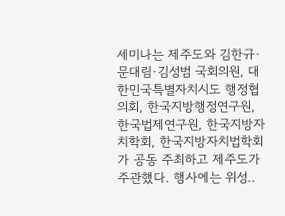세미나는 제주도와 김한규·문대림·김성범 국회의원, 대한민국특별자치시도 행정협의회, 한국지방행정연구원, 한국법제연구원, 한국지방자치학회, 한국지방자치법학회가 공동 주최하고 제주도가 주관했다. 행사에는 위성..